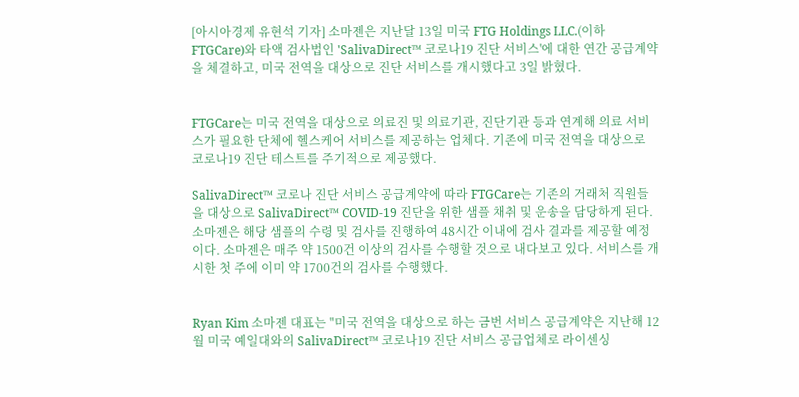[아시아경제 유현석 기자] 소마젠은 지난달 13일 미국 FTG Holdings LLC.(이하 FTGCare)와 타액 검사법인 'SalivaDirect™ 코로나19 진단 서비스'에 대한 연간 공급계약을 체결하고, 미국 전역을 대상으로 진단 서비스를 개시했다고 3일 밝혔다.


FTGCare는 미국 전역을 대상으로 의료진 및 의료기관, 진단기관 등과 연계해 의료 서비스가 필요한 단체에 헬스케어 서비스를 제공하는 업체다. 기존에 미국 전역을 대상으로 코로나19 진단 테스트를 주기적으로 제공했다.

SalivaDirect™ 코로나 진단 서비스 공급계약에 따라 FTGCare는 기존의 거래처 직원들을 대상으로 SalivaDirect™ COVID-19 진단을 위한 샘플 채취 및 운송을 담당하게 된다. 소마젠은 해당 샘플의 수령 및 검사를 진행하여 48시간 이내에 검사 결과를 제공할 예정이다. 소마젠은 매주 약 1500건 이상의 검사를 수행할 것으로 내다보고 있다. 서비스를 개시한 첫 주에 이미 약 1700건의 검사를 수행했다.


Ryan Kim 소마젠 대표는 "미국 전역을 대상으로 하는 금번 서비스 공급계약은 지난해 12월 미국 예일대와의 SalivaDirect™ 코로나19 진단 서비스 공급업체로 라이센싱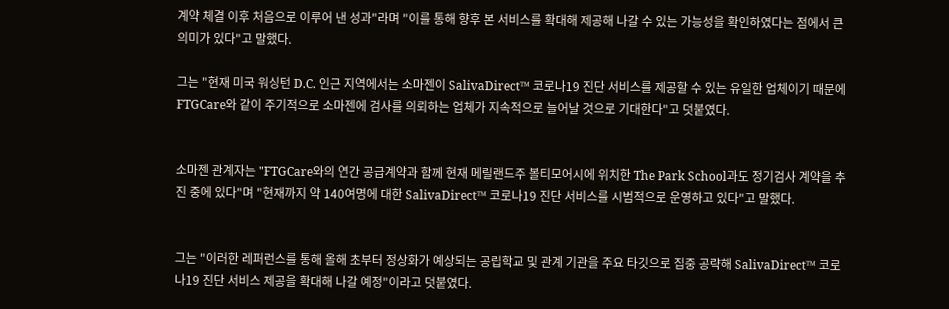계약 체결 이후 처음으로 이루어 낸 성과"라며 "이를 통해 향후 본 서비스를 확대해 제공해 나갈 수 있는 가능성을 확인하였다는 점에서 큰 의미가 있다"고 말했다.

그는 "현재 미국 워싱턴 D.C. 인근 지역에서는 소마젠이 SalivaDirect™ 코로나19 진단 서비스를 제공할 수 있는 유일한 업체이기 때문에 FTGCare와 같이 주기적으로 소마젠에 검사를 의뢰하는 업체가 지속적으로 늘어날 것으로 기대한다"고 덧붙였다.


소마젠 관계자는 "FTGCare와의 연간 공급계약과 함께 현재 메릴랜드주 볼티모어시에 위치한 The Park School과도 정기검사 계약을 추진 중에 있다"며 "현재까지 약 140여명에 대한 SalivaDirect™ 코로나19 진단 서비스를 시범적으로 운영하고 있다"고 말했다.


그는 "이러한 레퍼런스를 통해 올해 초부터 정상화가 예상되는 공립학교 및 관계 기관을 주요 타깃으로 집중 공략해 SalivaDirect™ 코로나19 진단 서비스 제공을 확대해 나갈 예정"이라고 덧붙였다.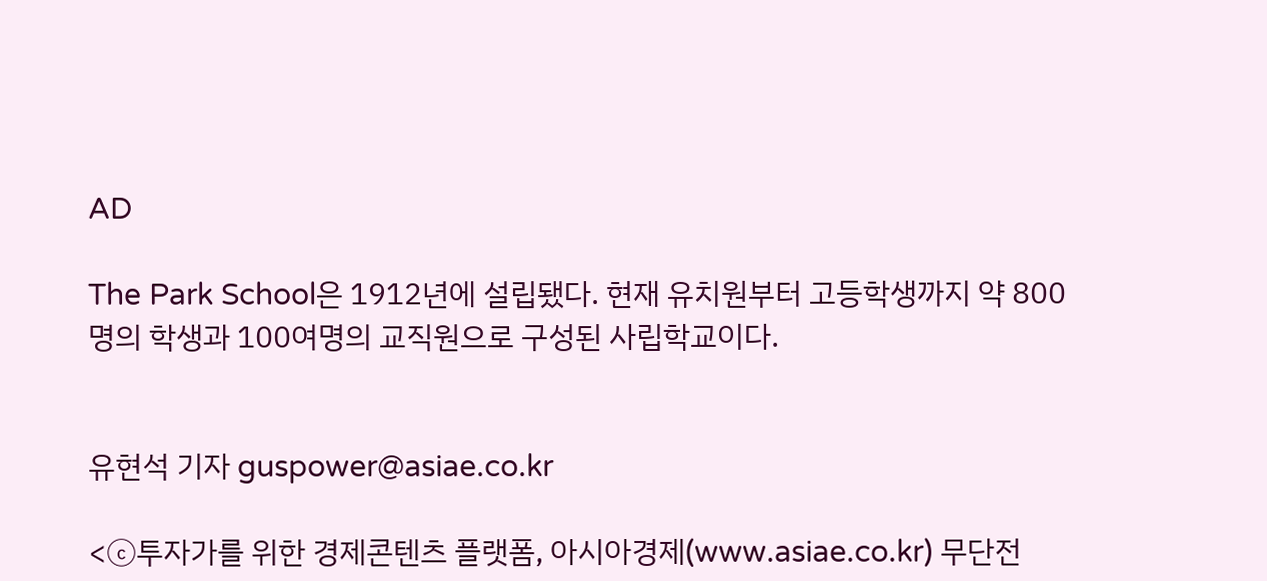AD

The Park School은 1912년에 설립됐다. 현재 유치원부터 고등학생까지 약 800명의 학생과 100여명의 교직원으로 구성된 사립학교이다.


유현석 기자 guspower@asiae.co.kr

<ⓒ투자가를 위한 경제콘텐츠 플랫폼, 아시아경제(www.asiae.co.kr) 무단전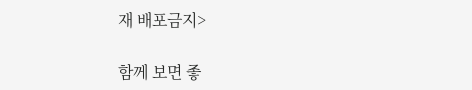재 배포금지>

함께 보면 좋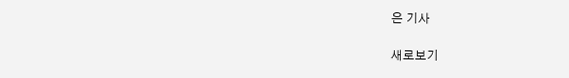은 기사

새로보기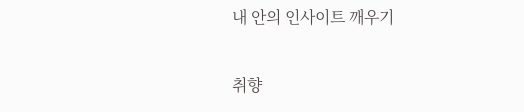내 안의 인사이트 깨우기

취향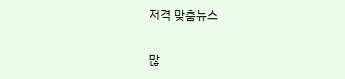저격 맞춤뉴스

많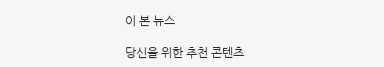이 본 뉴스

당신을 위한 추천 콘텐츠